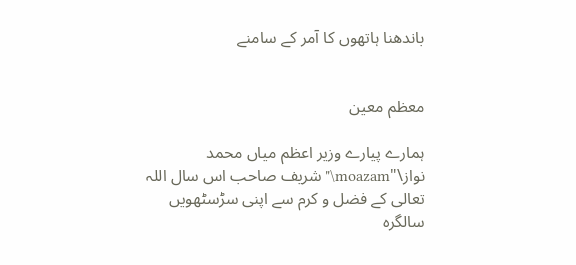باندھنا ہاتھوں کا آمر کے سامنے


معظم معین

ہمارے پیارے وزیر اعظم میاں محمد نواز\"moazam\" شریف صاحب اس سال اللہ تعالی کے فضل و کرم سے اپنی سڑسٹھویں سالگرہ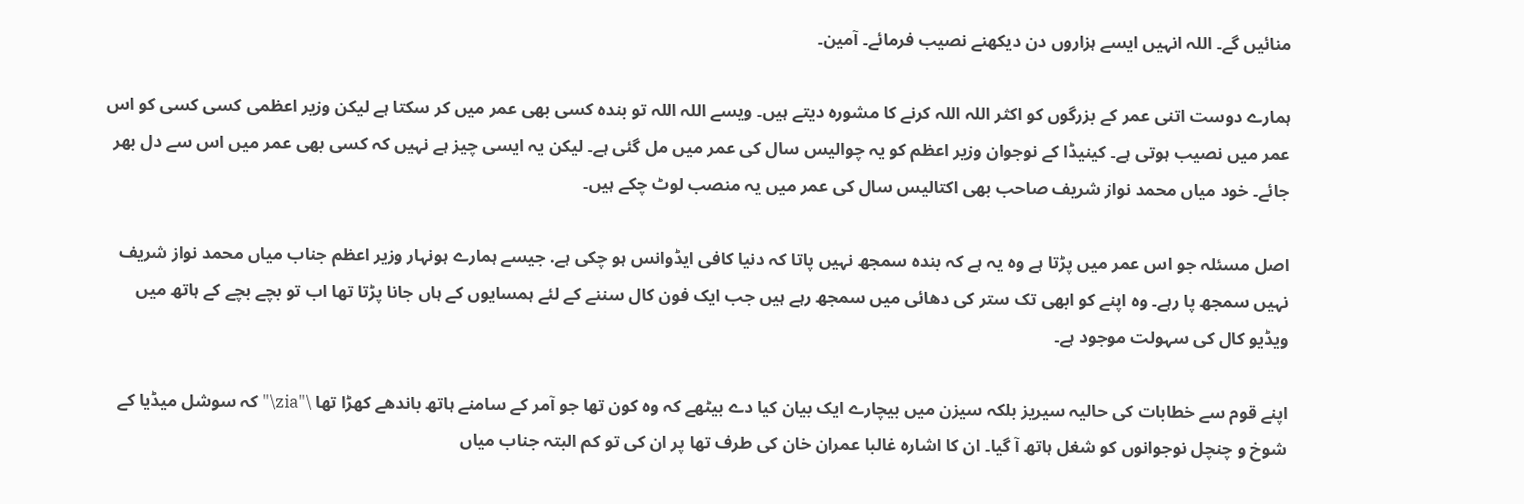منائیں گے۔ اللہ انہیں ایسے ہزاروں دن دیکھنے نصیب فرمائے۔ آمین۔

ہمارے دوست اتنی عمر کے بزرگوں کو اکثر اللہ اللہ کرنے کا مشورہ دیتے ہیں۔ ویسے اللہ اللہ تو بندہ کسی بھی عمر میں کر سکتا ہے لیکن وزیر اعظمی کسی کسی کو اس عمر میں نصیب ہوتی ہے۔ کینیڈا کے نوجوان وزیر اعظم کو یہ چوالیس سال کی عمر میں مل گئی ہے۔ لیکن یہ ایسی چیز ہے نہیں کہ کسی بھی عمر میں اس سے دل بھر جائے۔ خود میاں محمد نواز شریف صاحب بھی اکتالیس سال کی عمر میں یہ منصب لوٹ چکے ہیں۔

اصل مسئلہ جو اس عمر میں پڑتا ہے وہ یہ ہے کہ بندہ سمجھ نہیں پاتا کہ دنیا کافی ایڈوانس ہو چکی ہے. جیسے ہمارے ہونہار وزیر اعظم جناب میاں محمد نواز شریف نہیں سمجھ پا رہے۔ وہ اپنے کو ابھی تک ستر کی دھائی میں سمجھ رہے ہیں جب ایک فون کال سننے کے لئے ہمسایوں کے ہاں جانا پڑتا تھا اب تو بچے بچے کے ہاتھ میں ویڈیو کال کی سہولت موجود ہے۔

اپنے قوم سے خطابات کی حالیہ سیریز بلکہ سیزن میں بیچارے ایک بیان کیا دے بیٹھے کہ وہ کون تھا جو آمر کے سامنے ہاتھ باندھے کھڑا تھا \"zia\"کہ سوشل میڈیا کے شوخ و چنچل نوجوانوں کو شغل ہاتھ آ گیا۔ ان کا اشارہ غالبا عمران خان کی طرف تھا پر ان کی تو کم البتہ جناب میاں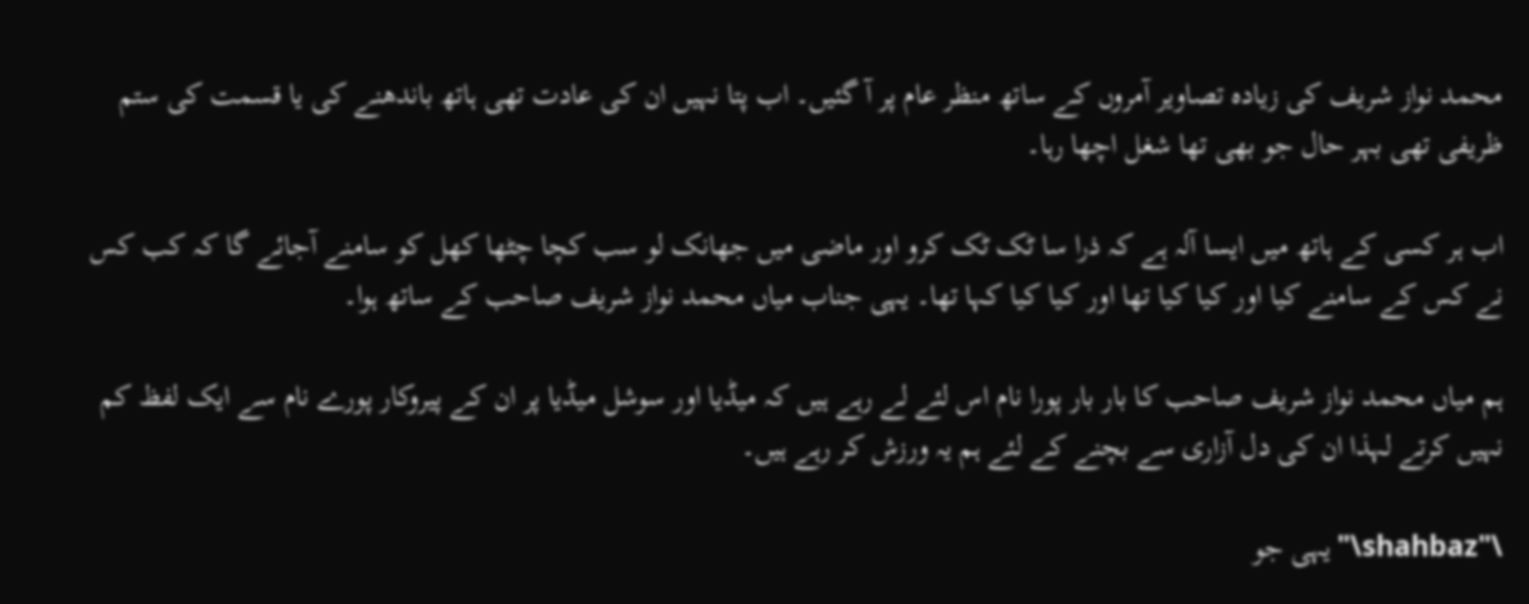محمد نواز شریف کی زیادہ تصاویر آمروں کے ساتھ منظر عام پر آ گئیں۔ اب پتا نہیں ان کی عادت تھی ہاتھ باندھنے کی یا قسمت کی ستم ظریفی تھی بہر حال جو بھی تھا شغل اچھا رہا۔

اب ہر کسی کے ہاتھ میں ایسا آلہ ہے کہ ذرا سا ٹک ٹک کرو اور ماضی میں جھانک لو سب کچا چٹھا کھل کو سامنے آجائے گا کہ کب کس نے کس کے سامنے کیا اور کیا کیا تھا اور کیا کیا کہا تھا۔ یہی جناب میاں محمد نواز شریف صاحب کے ساتھ ہوا۔

ہم میاں محمد نواز شریف صاحب کا بار بار پورا نام اس لئے لے رہے ہیں کہ میڈیا اور سوشل میڈیا پر ان کے پیروکار پورے نام سے ایک لفظ کم نہیں کرتے لہذا ان کی دل آزاری سے بچنے کے لئے ہم یہ ورزش کر رہے ہیں۔

\"shahbaz\"یہی جو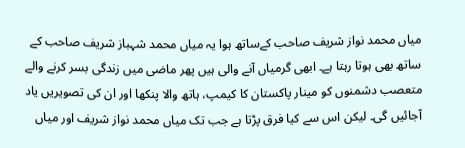میاں محمد نواز شریف صاحب کےساتھ ہوا یہ میاں محمد شہباز شریف صاحب کے ساتھ بھی ہوتا رہتا ہے۔ ابھی گرمیاں آنے والی ہیں پھر ماضی میں زندگی بسر کرنے والے متعصب دشمنوں کو مینار پاکستان کا کیمپ، ہاتھ والا پنکھا اور ان کی تصویریں یاد آجائیں گی۔ لیکن اس سے کیا فرق پڑتا ہے جب تک میاں محمد نواز شریف اور میاں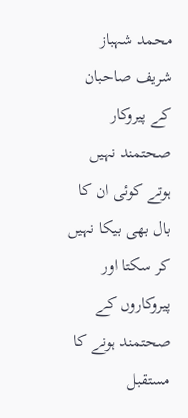محمد شہباز شریف صاحبان کے پیروکار صحتمند نہیں ہوتے کوئی ان کا بال بھی بیکا نہیں کر سکتا اور پیروکاروں کے صحتمند ہونے کا مستقبل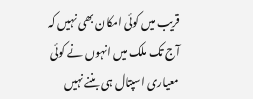قریب میں کوئی امکان بھی نہیں کہ آج تک ملک میں انہوں نے کوئی معیاری اسپتال ہی بننے نہیں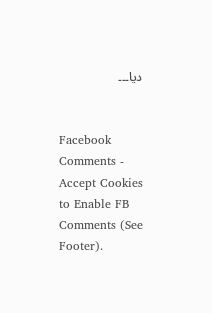دیا۔۔۔


Facebook Comments - Accept Cookies to Enable FB Comments (See Footer).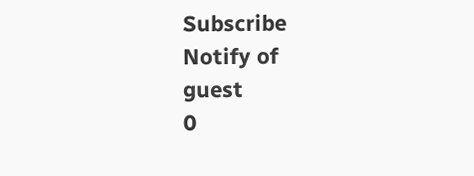Subscribe
Notify of
guest
0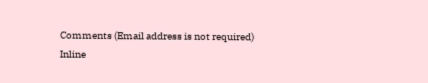Comments (Email address is not required)
Inline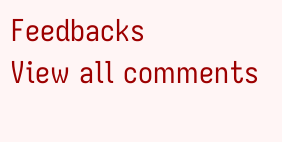Feedbacks
View all comments